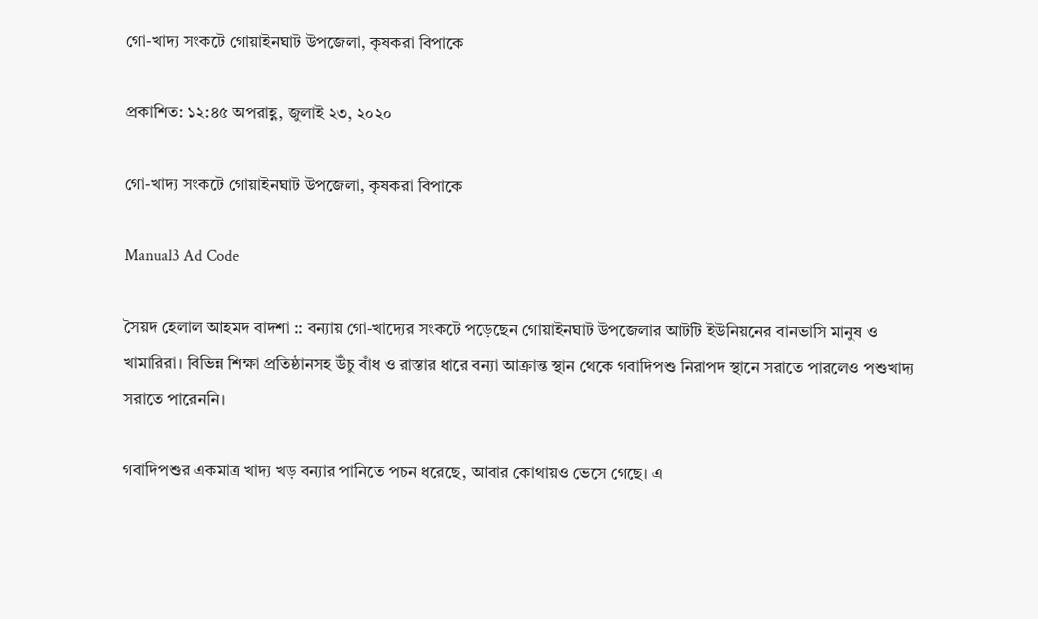গো-খাদ্য সংকটে গোয়াইনঘাট উপজেলা, কৃষকরা বিপাকে

প্রকাশিত: ১২:৪৫ অপরাহ্ণ, জুলাই ২৩, ২০২০

গো-খাদ্য সংকটে গোয়াইনঘাট উপজেলা, কৃষকরা বিপাকে

Manual3 Ad Code

সৈয়দ হেলাল আহমদ বাদশা :: বন্যায় গো-খাদ্যের সংকটে পড়েছেন গোয়াইনঘাট উপজেলার আটটি ইউনিয়নের বানভাসি মানুষ ও খামারিরা। বিভিন্ন শিক্ষা প্রতিষ্ঠানসহ উঁচু বাঁধ ও রাস্তার ধারে বন্যা আক্রান্ত স্থান থেকে গবাদিপশু নিরাপদ স্থানে সরাতে পারলেও পশুখাদ্য সরাতে পারেননি।

গবাদিপশুর একমাত্র খাদ্য খড় বন্যার পানিতে পচন ধরেছে, আবার কোথায়ও ভেসে গেছে। এ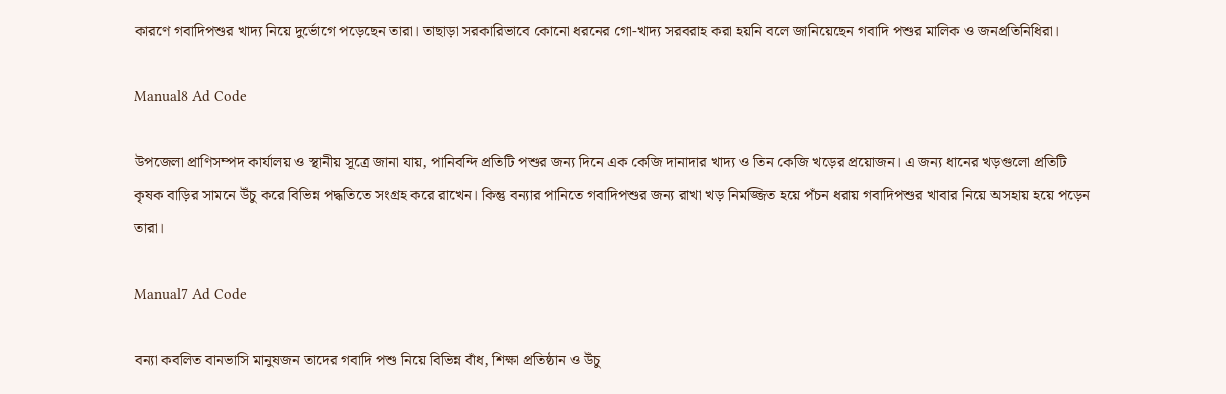কারণে গবাদিপশুর খাদ্য নিয়ে দুর্ভোগে পড়েছেন তারা। তাছাড়া সরকারিভাবে কোনো ধরনের গো-খাদ্য সরবরাহ করা হয়নি বলে জানিয়েছেন গবাদি পশুর মালিক ও জনপ্রতিনিধিরা।

Manual8 Ad Code

উপজেলা প্রাণিসম্পদ কার্যালয় ও স্থানীয় সূত্রে জানা যায়, পানিবন্দি প্রতিটি পশুর জন্য দিনে এক কেজি দানাদার খাদ্য ও তিন কেজি খড়ের প্রয়োজন। এ জন্য ধানের খড়গুলো প্রতিটি কৃষক বাড়ির সামনে উঁচু করে বিভিন্ন পদ্ধতিতে সংগ্রহ করে রাখেন। কিন্তু বন্যার পানিতে গবাদিপশুর জন্য রাখা খড় নিমজ্জিত হয়ে পঁচন ধরায় গবাদিপশুর খাবার নিয়ে অসহায় হয়ে পড়েন তারা।

Manual7 Ad Code

বন্যা কবলিত বানভাসি মানুষজন তাদের গবাদি পশু নিয়ে বিভিন্ন বাঁধ, শিক্ষা প্রতিষ্ঠান ও উঁচু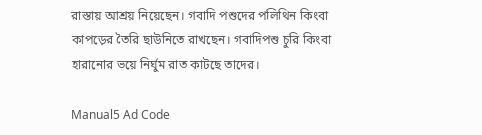রাস্তায় আশ্রয় নিয়েছেন। গবাদি পশুদের পলিথিন কিংবা কাপড়ের তৈরি ছাউনিতে রাখছেন। গবাদিপশু চুরি কিংবা হারানোর ভয়ে নির্ঘুম রাত কাটছে তাদের।

Manual5 Ad Code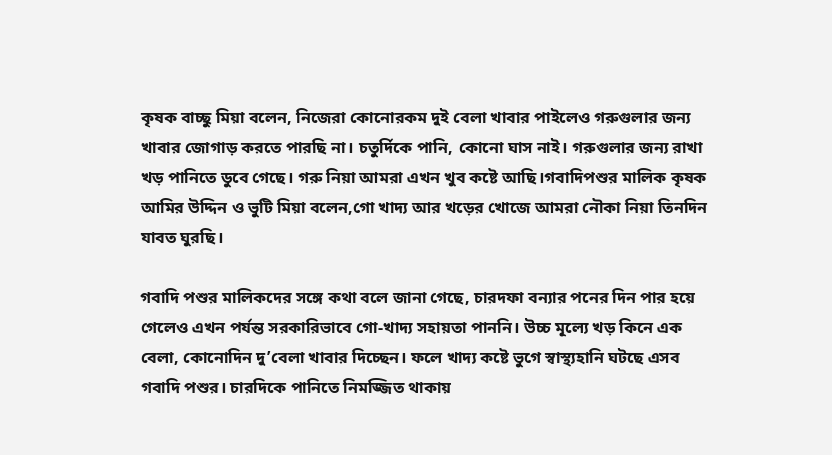কৃষক বাচ্ছু মিয়া বলেন, নিজেরা কোনোরকম দুই বেলা খাবার পাইলেও গরুগুলার জন্য খাবার জোগাড় করতে পারছি না। চতুর্দিকে পানি, কোনো ঘাস নাই। গরুগুলার জন্য রাখা খড় পানিতে ডুবে গেছে। গরু নিয়া আমরা এখন খুব কষ্টে আছি।গবাদিপশুর মালিক কৃষক আমির উদ্দিন ও ভুটি মিয়া বলেন,গো খাদ্য আর খড়ের খোজে আমরা নৌকা নিয়া তিনদিন যাবত ঘুরছি।

গবাদি পশুর মালিকদের সঙ্গে কথা বলে জানা গেছে, চারদফা বন্যার পনের দিন পার হয়ে গেলেও এখন পর্যন্ত সরকারিভাবে গো-খাদ্য সহায়তা পাননি। উচ্চ মূল্যে খড় কিনে এক বেলা, কোনোদিন দু’বেলা খাবার দিচ্ছেন। ফলে খাদ্য কষ্টে ভুগে স্বাস্থ্যহানি ঘটছে এসব গবাদি পশুর। চারদিকে পানিতে নিমজ্জিত থাকায়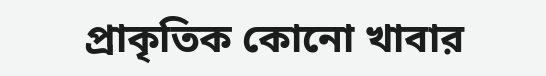প্রাকৃতিক কোনো খাবার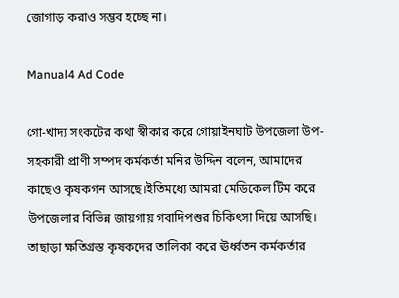জোগাড় করাও সম্ভব হচ্ছে না।

Manual4 Ad Code

গো-খাদ্য সংকটের কথা স্বীকার করে গোয়াইনঘাট উপজেলা উপ-সহকারী প্রাণী সম্পদ কর্মকর্তা মনির উদ্দিন বলেন, আমাদের কাছেও কৃষকগন আসছে।ইতিমধ্যে আমরা মেডিকেল টিম করে উপজেলার বিভিন্ন জায়গায় গবাদিপশুর চিকিৎসা দিয়ে আসছি। তাছাড়া ক্ষতিগ্রস্ত কৃষকদের তালিকা করে ঊর্ধ্বতন কর্মকর্তার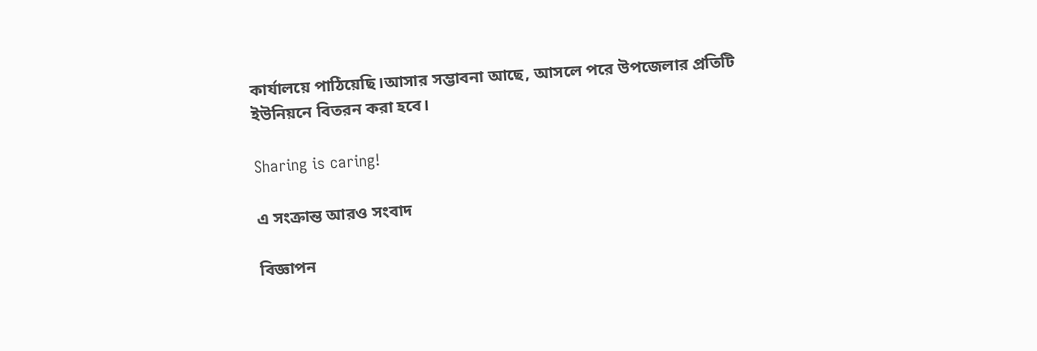কার্যালয়ে পাঠিয়েছি।আসার সম্ভাবনা আছে, আসলে পরে উপজেলার প্রতিটি ইউনিয়নে বিতরন করা হবে।

Sharing is caring!

এ সংক্রান্ত আরও সংবাদ

বিজ্ঞাপন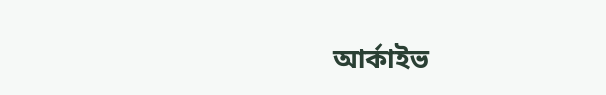আর্কাইভ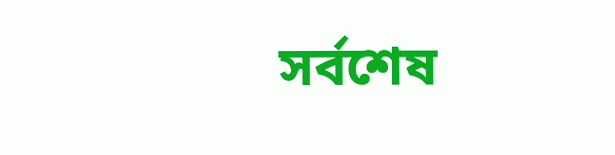সর্বশেষ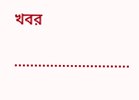খবর

………………………..